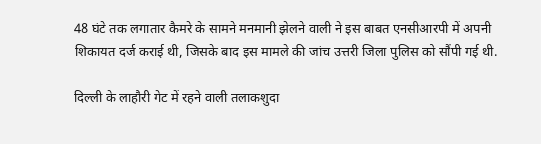48 घंटे तक लगातार कैमरे के सामने मनमानी झेलने वाली ने इस बाबत एनसीआरपी में अपनी शिकायत दर्ज कराई थी, जिसके बाद इस मामले की जांच उत्तरी जिला पुलिस को सौंपी गई थी.

दिल्ली के लाहौरी गेट में रहने वाली तलाकशुदा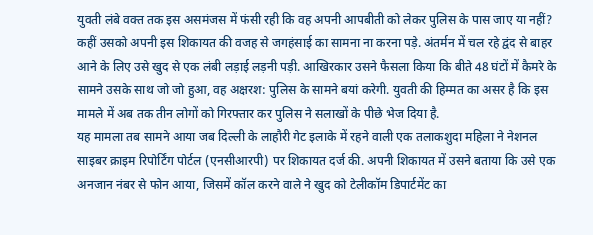युवती लंबे वक्त तक इस असमंजस में फंसी रही कि वह अपनी आपबीती को लेकर पुलिस के पास जाए या नहीं? कहीं उसको अपनी इस शिकायत की वजह से जगहंसाई का सामना ना करना पड़े. अंतर्मन में चल रहे द्वंद से बाहर आने के लिए उसे खुद से एक लंबी लड़ाई लड़नी पड़ी. आखिरकार उसने फैसला किया कि बीते 48 घंटों में कैमरे के सामने उसके साथ जो जो हुआ, वह अक्षरश: पुलिस के सामने बयां करेगी. युवती की हिम्मत का असर है कि इस मामले में अब तक तीन लोगों को गिरफ्तार कर पुलिस ने सलाखों के पीछे भेज दिया है.
यह मामला तब सामने आया जब दिल्ली के लाहौरी गेट इलाके में रहने वाली एक तलाकशुदा महिला ने नेशनल साइबर क्राइम रिपोर्टिंग पोर्टल (एनसीआरपी) पर शिकायत दर्ज की. अपनी शिकायत में उसने बताया कि उसे एक अनजान नंबर से फोन आया, जिसमें कॉल करने वाले ने खुद को टेलीकॉम डिपार्टमेंट का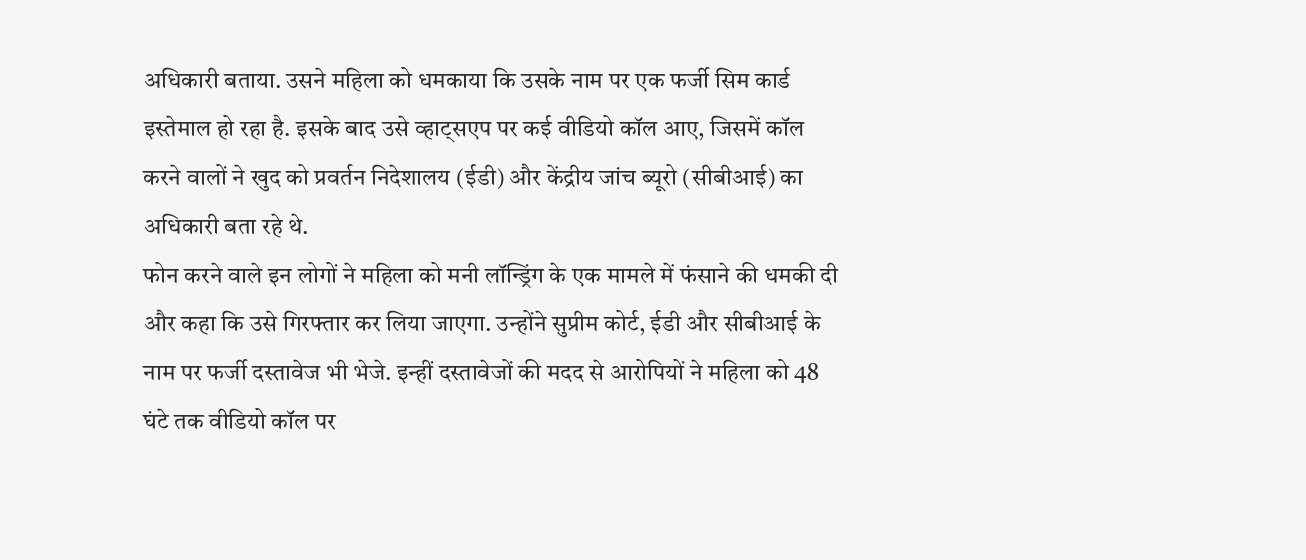अधिकारी बताया. उसने महिला को धमकाया कि उसके नाम पर एक फर्जी सिम कार्ड इस्तेमाल हो रहा है. इसके बाद उसे व्हाट्सएप पर कई वीडियो कॉल आए, जिसमें कॉल करने वालों ने खुद को प्रवर्तन निदेशालय (ईडी) और केंद्रीय जांच ब्यूरो (सीबीआई) का अधिकारी बता रहे थे.
फोन करने वाले इन लोगों ने महिला को मनी लॉन्ड्रिंग के एक मामले में फंसाने की धमकी दी और कहा कि उसे गिरफ्तार कर लिया जाएगा. उन्होंने सुप्रीम कोर्ट, ईडी और सीबीआई के नाम पर फर्जी दस्तावेज भी भेजे. इन्हीं दस्तावेजों की मदद से आरोपियों ने महिला को 48 घंटे तक वीडियो कॉल पर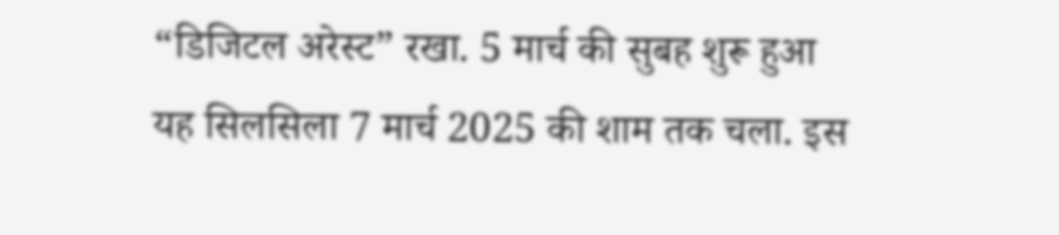“डिजिटल अरेस्ट” रखा. 5 मार्च की सुबह शुरू हुआ यह सिलसिला 7 मार्च 2025 की शाम तक चला. इस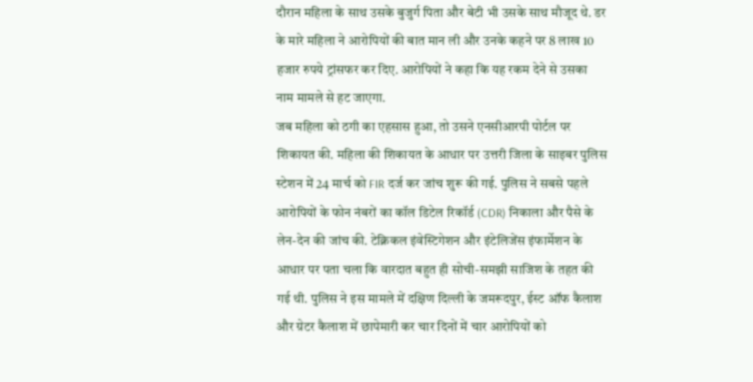दौरान महिला के साथ उसके बुजुर्ग पिता और बेटी भी उसके साथ मौजूद थे. डर के मारे महिला ने आरोपियों की बात मान ली और उनके कहने पर 8 लाख 10 हजार रुपये ट्रांसफर कर दिए. आरोपियों ने कहा कि यह रकम देने से उसका नाम मामले से हट जाएगा.
जब महिला को ठगी का एहसास हुआ, तो उसने एनसीआरपी पोर्टल पर शिकायत की. महिला की शिकायत के आधार पर उत्तरी जिला के साइबर पुलिस स्टेशन में 24 मार्च को FIR दर्ज कर जांच शुरू की गई. पुलिस ने सबसे पहले आरोपियों के फोन नंबरों का कॉल डिटेल रिकॉर्ड (CDR) निकाला और पैसे के लेन-देन की जांच की. टेक्निकल इंवेस्टिगेशन और इंटेलिजेंस इंफार्मेशन के आधार पर पता चला कि वारदात बहुत ही सोची-समझी साजिश के तहत की गई थी. पुलिस ने इस मामले में दक्षिण दिल्ली के जमरूदपुर, ईस्ट ऑफ कैलाश और ग्रेटर कैलाश में छापेमारी कर चार दिनों में चार आरोपियों को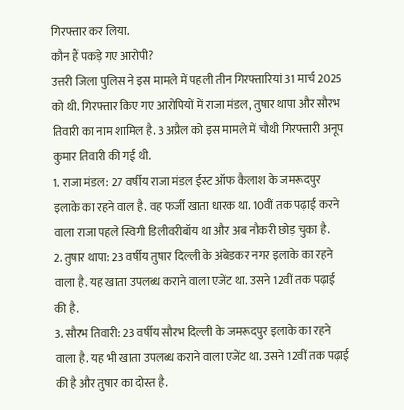गिरफ्तार कर लिया.
कौन हैं पकड़े गए आरोपी?
उत्तरी जिला पुलिस ने इस मामले में पहली तीन गिरफ्तारियां 31 मार्च 2025 को थी. गिरफ्तार किए गए आरोपियों में राजा मंडल, तुषार थापा और सौरभ तिवारी का नाम शामिल है. 3 अप्रैल को इस मामले में चौथी गिरफ्तारी अनूप कुमार तिवारी की गई थी.
1. राजा मंडल: 27 वर्षीय राजा मंडल ईस्ट ऑफ कैलाश के जमरूदपुर इलाके का रहने वाल है. वह फर्जी खाता धारक था. 10वीं तक पढ़ाई करने वाला राजा पहले स्विगी डिलीवरीबॉय था और अब नौकरी छोड़ चुका है.
2. तुषार थापा: 23 वर्षीय तुषार दिल्ली के अंबेडकर नगर इलाके का रहने वाला है. यह खाता उपलब्ध कराने वाला एजेंट था. उसने 12वीं तक पढ़ाई की है.
3. सौरभ तिवारी: 23 वर्षीय सौरभ दिल्ली के जमरूदपुर इलाके का रहने वाला है. यह भी खाता उपलब्ध कराने वाला एजेंट था. उसने 12वीं तक पढ़ाई की है और तुषार का दोस्त है.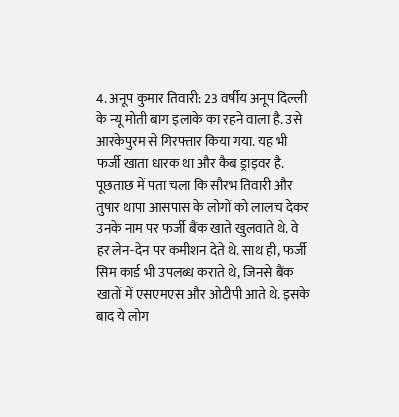4. अनूप कुमार तिवारी: 23 वर्षीय अनूप दिल्ली के न्यू मोती बाग इलाके का रहने वाला है. उसे आरकेपुरम से गिरफ्तार किया गया. यह भी फर्जी खाता धारक था और कैब ड्राइवर है.
पूछताछ में पता चला कि सौरभ तिवारी और तुषार थापा आसपास के लोगों को लालच देकर उनके नाम पर फर्जी बैंक खाते खुलवाते थे. वे हर लेन-देन पर कमीशन देते थे. साथ ही, फर्जी सिम कार्ड भी उपलब्ध कराते थे, जिनसे बैंक खातों में एसएमएस और ओटीपी आते थे. इसके बाद ये लोग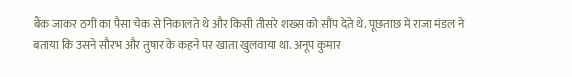बैंक जाकर ठगी का पैसा चेक से निकालते थे और किसी तीसरे शख्स को सौंप देते थे. पूछताछ में राजा मंडल ने बताया कि उसने सौरभ और तुषार के कहने पर खाता खुलवाया था. अनूप कुमार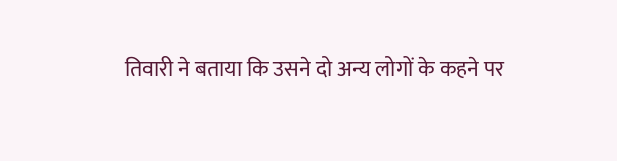तिवारी ने बताया कि उसने दो अन्य लोगों के कहने पर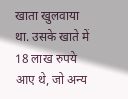खाता खुलवाया था. उसके खाते में 18 लाख रुपये आए थे, जो अन्य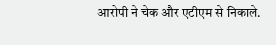आरोपी ने चेक और एटीएम से निकाले.